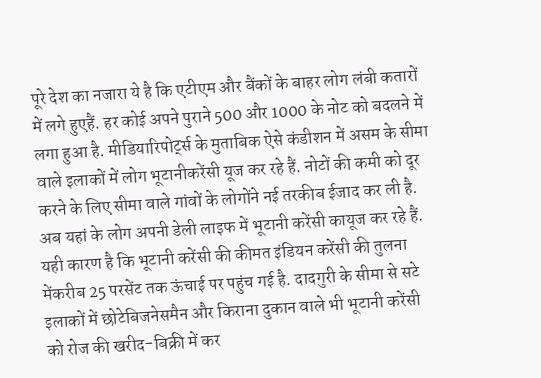पूरे देश का नजारा ये है कि एटीएम और बैंकों के बाहर लोग लंबी कतारों में लगे हुएहैं. हर कोई अपने पुराने 500 और 1000 के नोट को बदलने में लगा हुआ है. मीडियारिपोर्ट्स के मुताबिक ऐसे कंडीशन में असम के सीमा वाले इलाकों में लोग भूटानीकरेंसी यूज कर रहे हैं. नोटों की कमी को दूर करने के लिए सीमा वाले गांवों के लोगोंने नई तरकीब ईजाद कर ली है. अब यहां के लोग अपनी डेली लाइफ में भूटानी करेंसी कायूज कर रहे हैं. यही कारण है कि भूटानी करेंसी की कीमत इंडियन करेंसी की तुलना मेंकरीब 25 परसेंट तक ऊंचाई पर पहुंच गई है. दादगुरी के सीमा से सटे इलाकों में छोटेबिजनेसमैन और किराना दुकान वाले भी भूटानी करेंसी को रोज की खरीद-बिक्री में कर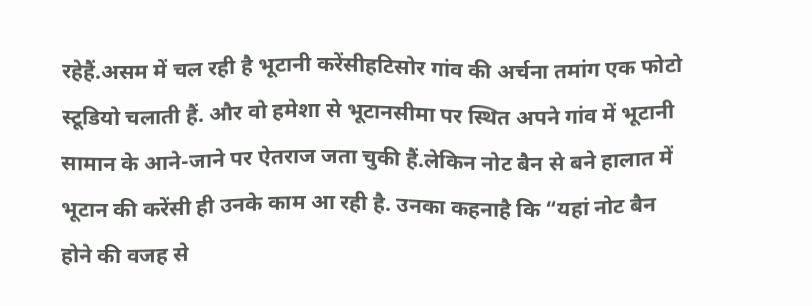रहेहैं.असम में चल रही है भूटानी करेंसीहटिसोर गांव की अर्चना तमांग एक फोटो स्टूडियो चलाती हैं. और वो हमेशा से भूटानसीमा पर स्थित अपने गांव में भूटानी सामान के आने-जाने पर ऐतराज जता चुकी हैं.लेकिन नोट बैन से बने हालात में भूटान की करेंसी ही उनके काम आ रही है. उनका कहनाहै कि “यहां नोट बैन होने की वजह से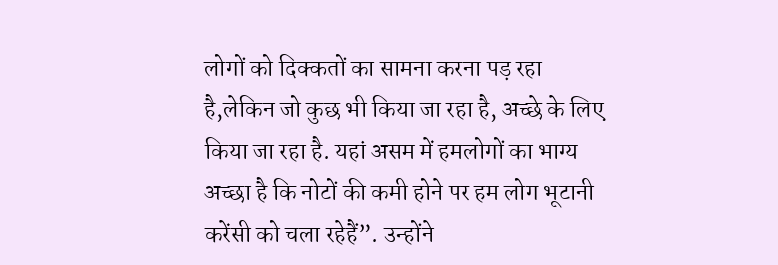लोगों को दिक्कतों का सामना करना पड़ रहा है,लेकिन जो कुछ भी किया जा रहा है, अच्छे के लिए किया जा रहा है. यहां असम में हमलोगों का भाग्य अच्छा है कि नोटों की कमी होने पर हम लोग भूटानी करेंसी को चला रहेहैं”. उन्होंने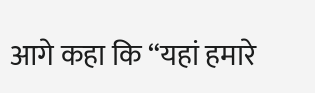आगे कहा कि “यहां हमारे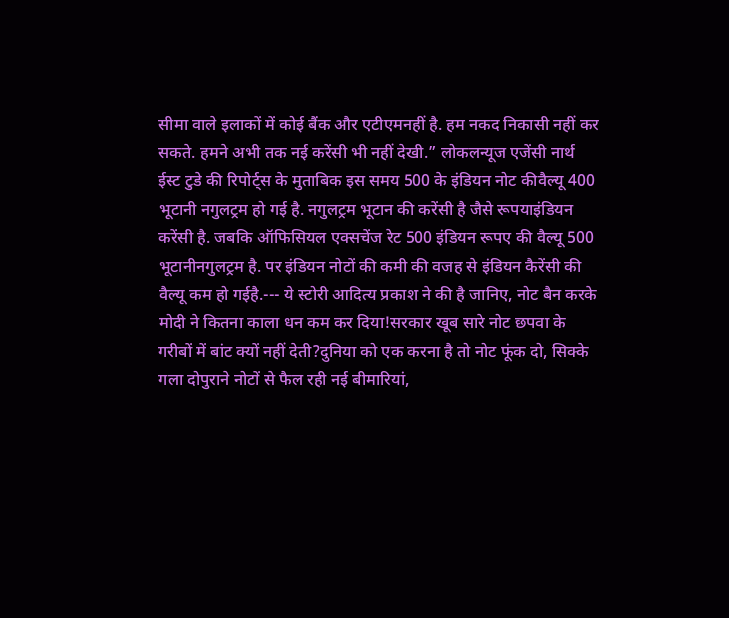सीमा वाले इलाकों में कोई बैंक और एटीएमनहीं है. हम नकद निकासी नहीं कर सकते. हमने अभी तक नई करेंसी भी नहीं देखी.” लोकलन्यूज एजेंसी नार्थ ईस्ट टुडे की रिपोर्ट्स के मुताबिक इस समय 500 के इंडियन नोट कीवैल्यू 400 भूटानी नगुलट्रम हो गई है. नगुलट्रम भूटान की करेंसी है जैसे रूपयाइंडियन करेंसी है. जबकि ऑफिसियल एक्सचेंज रेट 500 इंडियन रूपए की वैल्यू 500 भूटानीनगुलट्रम है. पर इंडियन नोटों की कमी की वजह से इंडियन कैरेंसी की वैल्यू कम हो गईहै.--- ये स्टोरी आदित्य प्रकाश ने की है जानिए, नोट बैन करके मोदी ने कितना काला धन कम कर दिया!सरकार खूब सारे नोट छपवा के गरीबों में बांट क्यों नहीं देती?दुनिया को एक करना है तो नोट फूंक दो, सिक्के गला दोपुराने नोटों से फैल रही नई बीमारियां,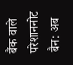बैंक वाले परेशाननोट बैन: अब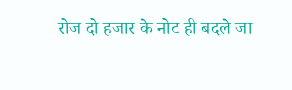रोज दो हजार के नोट ही बदले जा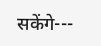सकेंगे---